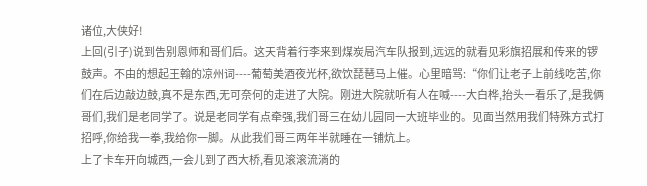诸位,大侠好!
上回(引子)说到告别恩师和哥们后。这天背着行李来到煤炭局汽车队报到,远远的就看见彩旗招展和传来的锣鼓声。不由的想起王翰的凉州词----葡萄美酒夜光杯,欲饮琵琶马上催。心里暗骂:“你们让老子上前线吃苦,你们在后边敲边鼓,真不是东西,无可奈何的走进了大院。刚进大院就听有人在喊----大白桦,抬头一看乐了,是我俩哥们,我们是老同学了。说是老同学有点牵强,我们哥三在幼儿园同一大班毕业的。见面当然用我们特殊方式打招呼,你给我一拳,我给你一脚。从此我们哥三两年半就睡在一铺炕上。
上了卡车开向城西,一会儿到了西大桥,看见滚滚流淌的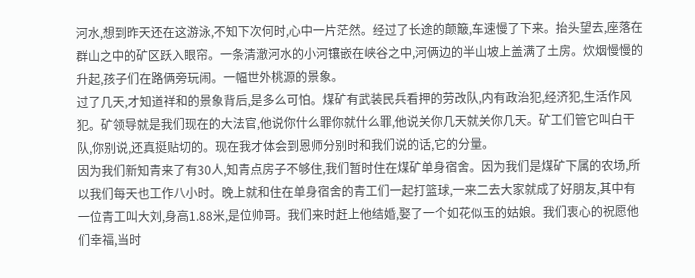河水,想到昨天还在这游泳,不知下次何时,心中一片茫然。经过了长途的颠簸,车速慢了下来。抬头望去,座落在群山之中的矿区跃入眼帘。一条清澈河水的小河镶嵌在峡谷之中,河俩边的半山坡上盖满了土房。炊烟慢慢的升起,孩子们在路俩旁玩闹。一幅世外桃源的景象。
过了几天,才知道祥和的景象背后,是多么可怕。煤矿有武装民兵看押的劳改队,内有政治犯,经济犯,生活作风犯。矿领导就是我们现在的大法官,他说你什么罪你就什么罪,他说关你几天就关你几天。矿工们管它叫白干队,你别说,还真挺贴切的。现在我才体会到恩师分别时和我们说的话,它的分量。
因为我们新知青来了有30人,知青点房子不够住,我们暂时住在煤矿单身宿舍。因为我们是煤矿下属的农场,所以我们每天也工作八小时。晚上就和住在单身宿舍的青工们一起打篮球,一来二去大家就成了好朋友,其中有一位青工叫大刘,身高1.88米,是位帅哥。我们来时赶上他结婚,娶了一个如花似玉的姑娘。我们衷心的祝愿他们幸福,当时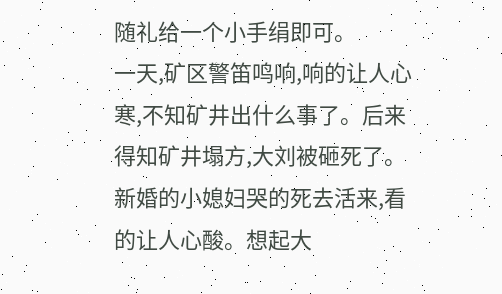随礼给一个小手绢即可。
一天,矿区警笛鸣响,响的让人心寒,不知矿井出什么事了。后来得知矿井塌方,大刘被砸死了。新婚的小媳妇哭的死去活来,看的让人心酸。想起大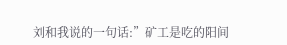刘和我说的一句话:”矿工是吃的阳间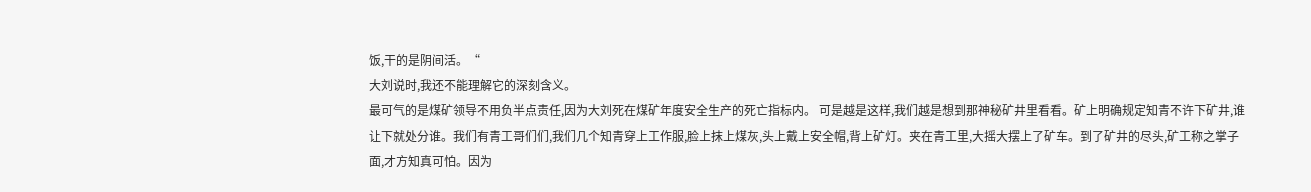饭,干的是阴间活。“
大刘说时,我还不能理解它的深刻含义。
最可气的是煤矿领导不用负半点责任,因为大刘死在煤矿年度安全生产的死亡指标内。 可是越是这样,我们越是想到那神秘矿井里看看。矿上明确规定知青不许下矿井,谁让下就处分谁。我们有青工哥们们,我们几个知青穿上工作服,脸上抹上煤灰,头上戴上安全帽,背上矿灯。夹在青工里,大摇大摆上了矿车。到了矿井的尽头,矿工称之掌子面,才方知真可怕。因为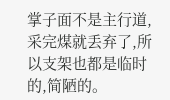掌子面不是主行道,采完煤就丢弃了,所以支架也都是临时的,简陋的。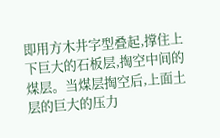即用方木井字型叠起,撑住上下巨大的石板层,掏空中间的煤层。当煤层掏空后,上面土层的巨大的压力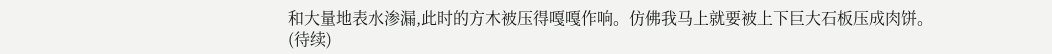和大量地表水渗漏,此时的方木被压得嘎嘎作响。仿佛我马上就要被上下巨大石板压成肉饼。
(待续)